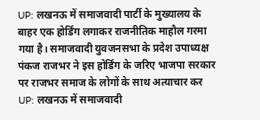UP: लखनऊ में समाजवादी पार्टी के मुख्यालय के बाहर एक होर्डिंग लगाकर राजनीतिक माहौल गरमा गया है। समाजवादी युवजनसभा के प्रदेश उपाध्यक्ष पंकज राजभर ने इस होर्डिंग के जरिए भाजपा सरकार पर राजभर समाज के लोगों के साथ अत्याचार कर
UP: लखनऊ में समाजवादी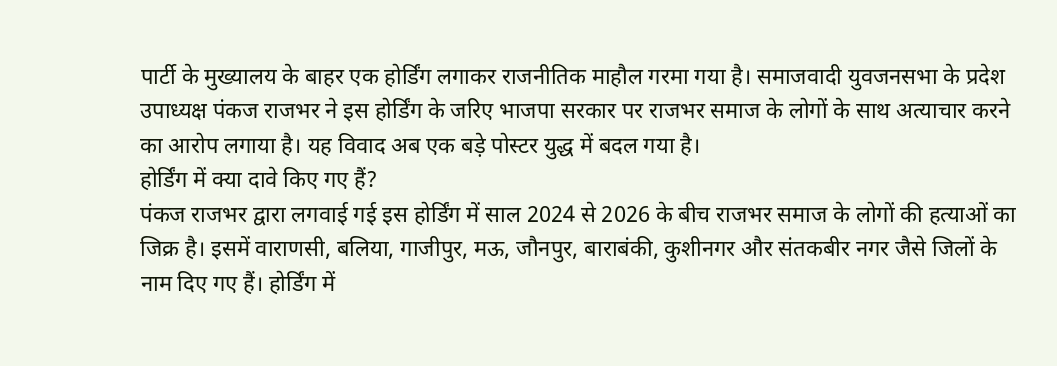पार्टी के मुख्यालय के बाहर एक होर्डिंग लगाकर राजनीतिक माहौल गरमा गया है। समाजवादी युवजनसभा के प्रदेश उपाध्यक्ष पंकज राजभर ने इस होर्डिंग के जरिए भाजपा सरकार पर राजभर समाज के लोगों के साथ अत्याचार करने का आरोप लगाया है। यह विवाद अब एक बड़े पोस्टर युद्ध में बदल गया है।
होर्डिंग में क्या दावे किए गए हैं?
पंकज राजभर द्वारा लगवाई गई इस होर्डिंग में साल 2024 से 2026 के बीच राजभर समाज के लोगों की हत्याओं का जिक्र है। इसमें वाराणसी, बलिया, गाजीपुर, मऊ, जौनपुर, बाराबंकी, कुशीनगर और संतकबीर नगर जैसे जिलों के नाम दिए गए हैं। होर्डिंग में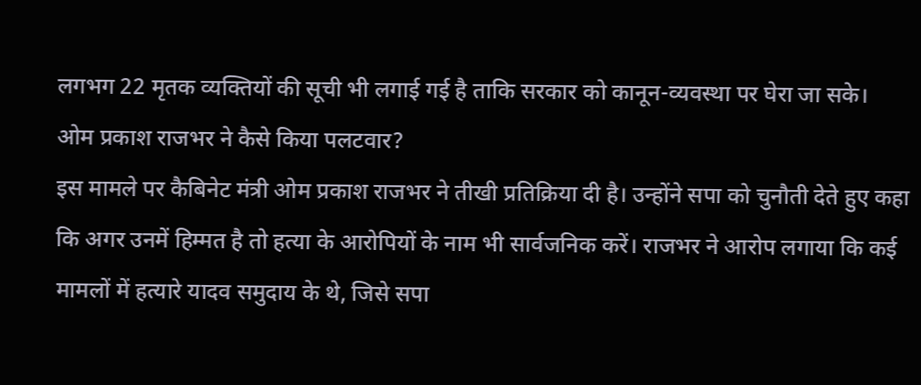लगभग 22 मृतक व्यक्तियों की सूची भी लगाई गई है ताकि सरकार को कानून-व्यवस्था पर घेरा जा सके।
ओम प्रकाश राजभर ने कैसे किया पलटवार?
इस मामले पर कैबिनेट मंत्री ओम प्रकाश राजभर ने तीखी प्रतिक्रिया दी है। उन्होंने सपा को चुनौती देते हुए कहा कि अगर उनमें हिम्मत है तो हत्या के आरोपियों के नाम भी सार्वजनिक करें। राजभर ने आरोप लगाया कि कई मामलों में हत्यारे यादव समुदाय के थे, जिसे सपा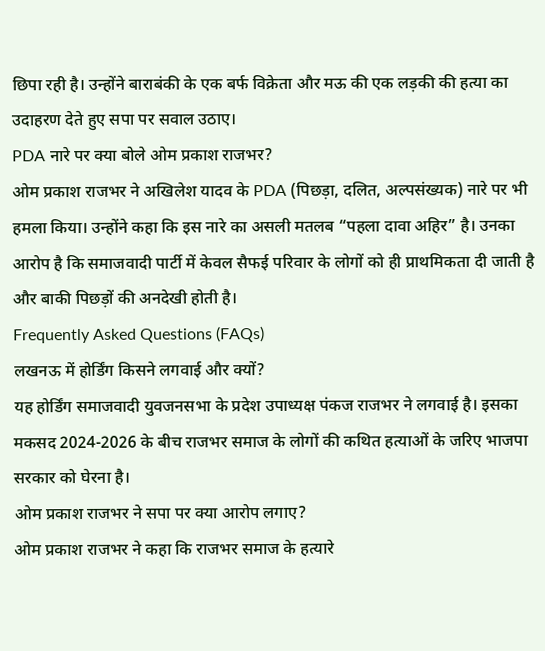छिपा रही है। उन्होंने बाराबंकी के एक बर्फ विक्रेता और मऊ की एक लड़की की हत्या का उदाहरण देते हुए सपा पर सवाल उठाए।
PDA नारे पर क्या बोले ओम प्रकाश राजभर?
ओम प्रकाश राजभर ने अखिलेश यादव के PDA (पिछड़ा, दलित, अल्पसंख्यक) नारे पर भी हमला किया। उन्होंने कहा कि इस नारे का असली मतलब “पहला दावा अहिर” है। उनका आरोप है कि समाजवादी पार्टी में केवल सैफई परिवार के लोगों को ही प्राथमिकता दी जाती है और बाकी पिछड़ों की अनदेखी होती है।
Frequently Asked Questions (FAQs)
लखनऊ में होर्डिंग किसने लगवाई और क्यों?
यह होर्डिंग समाजवादी युवजनसभा के प्रदेश उपाध्यक्ष पंकज राजभर ने लगवाई है। इसका मकसद 2024-2026 के बीच राजभर समाज के लोगों की कथित हत्याओं के जरिए भाजपा सरकार को घेरना है।
ओम प्रकाश राजभर ने सपा पर क्या आरोप लगाए?
ओम प्रकाश राजभर ने कहा कि राजभर समाज के हत्यारे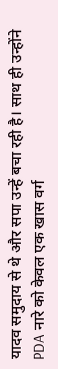यादव समुदाय से थे और सपा उन्हें बचा रही है। साथ ही उन्होंने PDA नारे को केवल एक खास वर्ग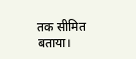तक सीमित बताया।